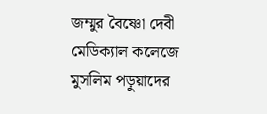জম্মুর বৈষ্ণো দেবী মেডিক্যাল কলেজে মুসলিম পড়ুয়াদের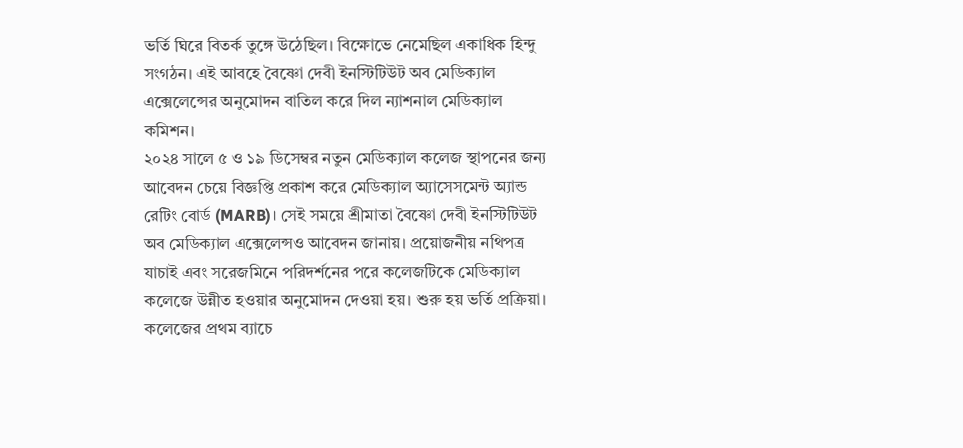ভর্তি ঘিরে বিতর্ক তুঙ্গে উঠেছিল। বিক্ষোভে নেমেছিল একাধিক হিন্দু সংগঠন। এই আবহে বৈষ্ণো দেবী ইনস্টিটিউট অব মেডিক্যাল এক্সেলেন্সের অনুমোদন বাতিল করে দিল ন্যাশনাল মেডিক্যাল কমিশন।
২০২৪ সালে ৫ ও ১৯ ডিসেম্বর নতুন মেডিক্যাল কলেজ স্থাপনের জন্য আবেদন চেয়ে বিজ্ঞপ্তি প্রকাশ করে মেডিক্যাল অ্যাসেসমেন্ট অ্যান্ড রেটিং বোর্ড (MARB)। সেই সময়ে শ্রীমাতা বৈষ্ণো দেবী ইনস্টিটিউট অব মেডিক্যাল এক্সেলেন্সও আবেদন জানায়। প্রয়োজনীয় নথিপত্র যাচাই এবং সরেজমিনে পরিদর্শনের পরে কলেজটিকে মেডিক্যাল কলেজে উন্নীত হওয়ার অনুমোদন দেওয়া হয়। শুরু হয় ভর্তি প্রক্রিয়া।
কলেজের প্রথম ব্যাচে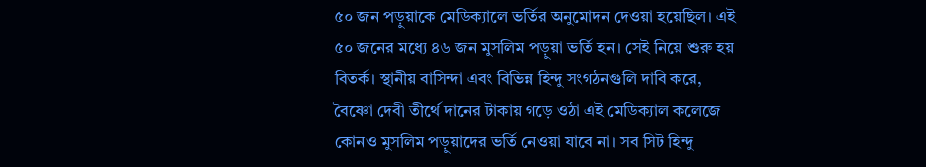৫০ জন পড়ুয়াকে মেডিক্যালে ভর্তির অনুমোদন দেওয়া হয়েছিল। এই ৫০ জনের মধ্যে ৪৬ জন মুসলিম পড়ুয়া ভর্তি হন। সেই নিয়ে শুরু হয় বিতর্ক। স্থানীয় বাসিন্দা এবং বিভিন্ন হিন্দু সংগঠনগুলি দাবি করে, বৈষ্ণো দেবী তীর্থে দানের টাকায় গড়ে ওঠা এই মেডিক্যাল কলেজে কোনও মুসলিম পড়ুয়াদের ভর্তি নেওয়া যাবে না। সব সিট হিন্দু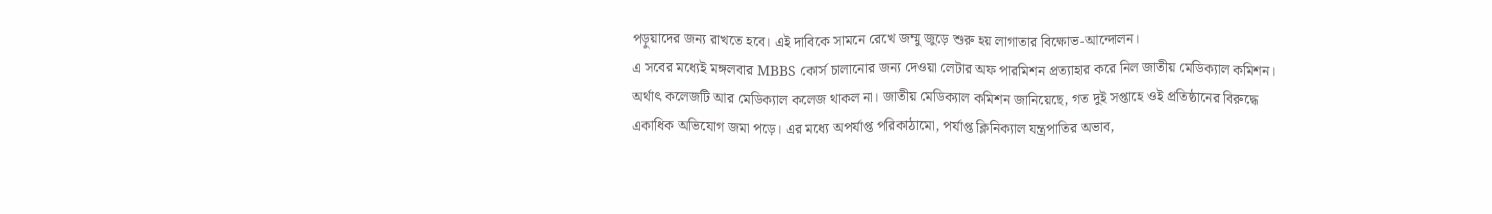পড়ুয়াদের জন্য রাখতে হবে। এই দাবিকে সামনে রেখে জম্মু জুড়ে শুরু হয় লাগাতার বিক্ষোভ-আন্দোলন।
এ সবের মধ্যেই মঙ্গলবার MBBS কোর্স চালানোর জন্য দেওয়া লেটার অফ পারমিশন প্রত্যাহার করে নিল জাতীয় মেডিক্যাল কমিশন। অর্থাৎ কলেজটি আর মেডিক্যাল কলেজ থাকল না। জাতীয় মেডিক্যাল কমিশন জানিয়েছে, গত দুই সপ্তাহে ওই প্রতিষ্ঠানের বিরুদ্ধে একাধিক অভিযোগ জমা পড়ে। এর মধ্যে অপর্যাপ্ত পরিকাঠামো, পর্যাপ্ত ক্লিনিক্যাল যন্ত্রপাতির অভাব,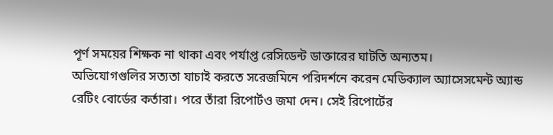পূর্ণ সময়ের শিক্ষক না থাকা এবং পর্যাপ্ত রেসিডেন্ট ডাক্তারের ঘাটতি অন্যতম।
অভিযোগগুলির সত্যতা যাচাই করতে সরেজমিনে পরিদর্শনে করেন মেডিক্যাল অ্যাসেসমেন্ট অ্যান্ড রেটিং বোর্ডের কর্তারা। পরে তাঁরা রিপোর্টও জমা দেন। সেই রিপোর্টের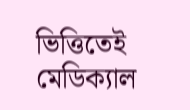ভিত্তিতেই মেডিক্যাল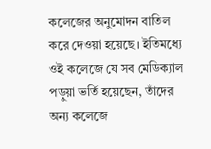কলেজের অনুমোদন বাতিল করে দেওয়া হয়েছে। ইতিমধ্যে ওই কলেজে যে সব মেডিক্যাল পড়ুয়া ভর্তি হয়েছেন, তাঁদের অন্য কলেজে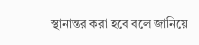স্থানান্তর করা হবে বলে জানিয়ে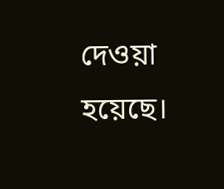দেওয়া হয়েছে।